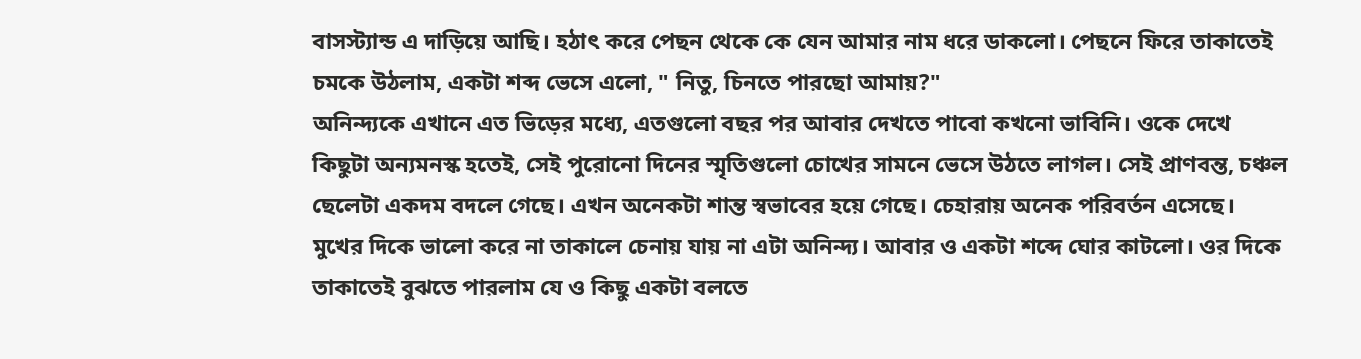বাসস্ট্যান্ড এ দাড়িয়ে আছি। হঠাৎ করে পেছন থেকে কে যেন আমার নাম ধরে ডাকলো। পেছনে ফিরে তাকাতেই চমকে উঠলাম, একটা শব্দ ভেসে এলো, " নিতু, চিনতে পারছো আমায়?"
অনিন্দ্যকে এখানে এত ভিড়ের মধ্যে, এতগুলো বছর পর আবার দেখতে পাবো কখনো ভাবিনি। ওকে দেখে কিছুটা অন্যমনস্ক হতেই, সেই পুরোনো দিনের স্মৃতিগুলো চোখের সামনে ভেসে উঠতে লাগল। সেই প্রাণবন্ত, চঞ্চল ছেলেটা একদম বদলে গেছে। এখন অনেকটা শান্ত স্বভাবের হয়ে গেছে। চেহারায় অনেক পরিবর্তন এসেছে। মুখের দিকে ভালো করে না তাকালে চেনায় যায় না এটা অনিন্দ্য। আবার ও একটা শব্দে ঘোর কাটলো। ওর দিকে তাকাতেই বুঝতে পারলাম যে ও কিছু একটা বলতে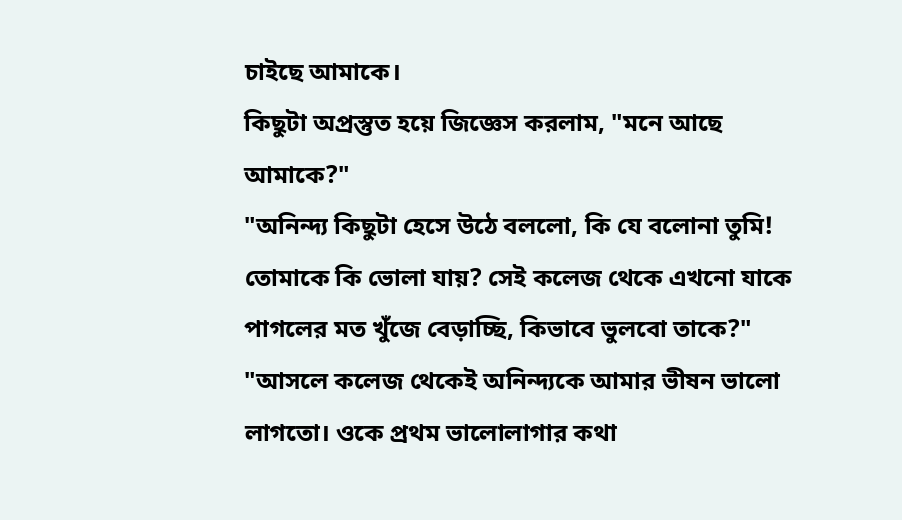চাইছে আমাকে।
কিছুটা অপ্রস্তুত হয়ে জিজ্ঞেস করলাম, "মনে আছে আমাকে?"
"অনিন্দ্য কিছুটা হেসে উঠে বললো, কি যে বলোনা তুমি! তোমাকে কি ভোলা যায়? সেই কলেজ থেকে এখনো যাকে পাগলের মত খুঁজে বেড়াচ্ছি, কিভাবে ভুলবো তাকে?"
"আসলে কলেজ থেকেই অনিন্দ্যকে আমার ভীষন ভালো লাগতো। ওকে প্রথম ভালোলাগার কথা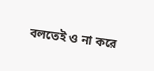বলতেই ও না করে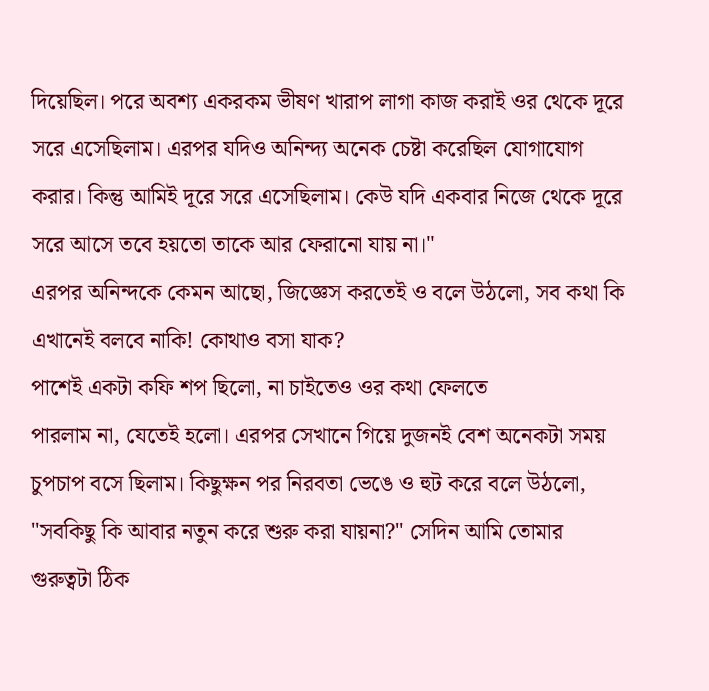দিয়েছিল। পরে অবশ্য একরকম ভীষণ খারাপ লাগা কাজ করাই ওর থেকে দূরে সরে এসেছিলাম। এরপর যদিও অনিন্দ্য অনেক চেষ্টা করেছিল যোগাযোগ করার। কিন্তু আমিই দূরে সরে এসেছিলাম। কেউ যদি একবার নিজে থেকে দূরে সরে আসে তবে হয়তো তাকে আর ফেরানো যায় না।"
এরপর অনিন্দকে কেমন আছো, জিজ্ঞেস করতেই ও বলে উঠলো, সব কথা কি এখানেই বলবে নাকি! কোথাও বসা যাক?
পাশেই একটা কফি শপ ছিলো, না চাইতেও ওর কথা ফেলতে
পারলাম না, যেতেই হলো। এরপর সেখানে গিয়ে দুজনই বেশ অনেকটা সময় চুপচাপ বসে ছিলাম। কিছুক্ষন পর নিরবতা ভেঙে ও হুট করে বলে উঠলো, "সবকিছু কি আবার নতুন করে শুরু করা যায়না?" সেদিন আমি তোমার গুরুত্বটা ঠিক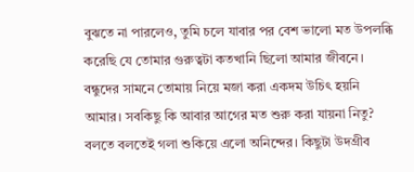বুঝতে না পারলেও, তুমি চলে যাবার পর বেশ ভালো মত উপলব্ধি করেছি যে তোমার গুরুত্বটা কতখানি ছিলো আমার জীবনে। বন্ধুদের সামনে তোমায় নিয়ে মজা করা একদম উচিৎ হয়নি আমার। সবকিছু কি আবার আগের মত শুরু করা যায়না নিতু? বলতে বলতেই গলা শুকিয়ে এলো অনিন্দের। কিছুটা উদগ্রীব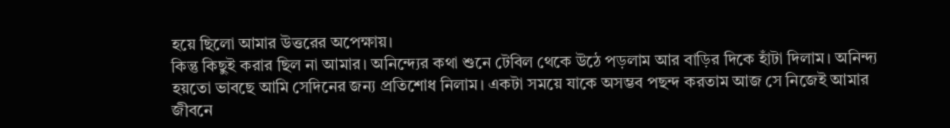হয়ে ছিলো আমার উত্তরের অপেক্ষায়।
কিন্তু কিছুই করার ছিল না আমার। অনিন্দ্যের কথা শুনে টেবিল থেকে উঠে পড়লাম আর বাড়ির দিকে হাঁটা দিলাম। অনিন্দ্য হয়তো ভাবছে আমি সেদিনের জন্য প্রতিশোধ নিলাম। একটা সময়ে যাকে অসম্ভব পছন্দ করতাম আজ সে নিজেই আমার জীবনে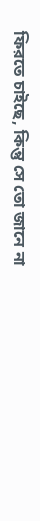ফিরতে চাইছে, কিন্তু সে তো জানে না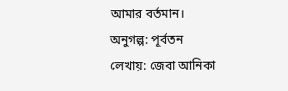আমার বর্তমান।
অনুগল্প: পূর্বতন
লেখায়: জেবা আনিকা